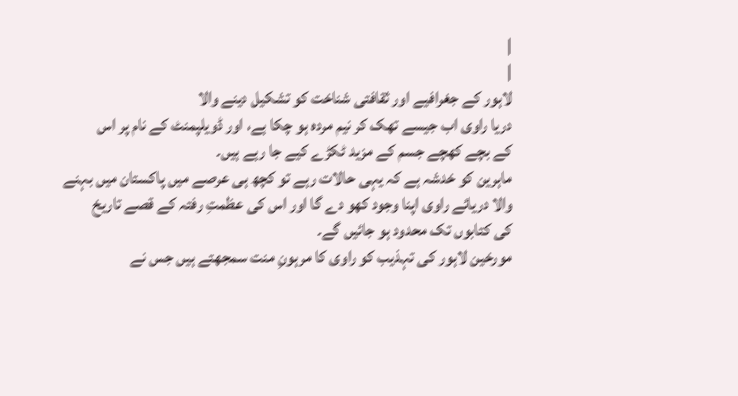|
|
لاہور کے جغرافیے اور ثقافتی شناخت کو تشکیل دینے والا
دریا راوی اب جیسے تھک کر نیم مردہ ہو چکا ہے، اور ڈویلپمنٹ کے نام پر اس
کے بچے کھچے جسم کے مزید ٹکڑے کیے جا رہے ہیں۔
ماہرین کو خدشہ ہے کہ یہی حالات رہے تو کچھ ہی عرصے میں پاکستان میں بہنے
والا دریائے راوی اپنا وجود کھو دے گا اور اس کی عظمتِ رفتہ کے قصے تاریخ
کی کتابوں تک محدود ہو جائیں گے۔
مورخین لاہور کی تہذیب کو راوی کا مرہونِ منت سمجھتے ہیں جس نے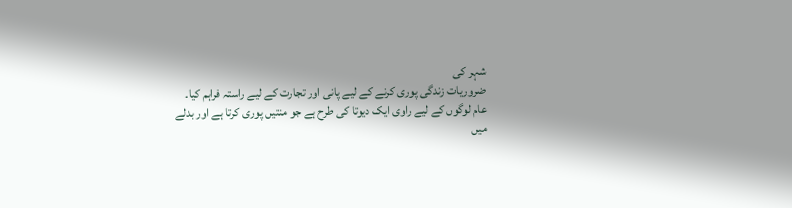شہر کی
ضروریات زندگی پوری کرنے کے لیے پانی اور تجارت کے لیے راستہ فراہم کیا۔
عام لوگوں کے لیے راوی ایک دیوتا کی طرح ہے جو منتیں پوری کرتا ہے اور بدلے
میں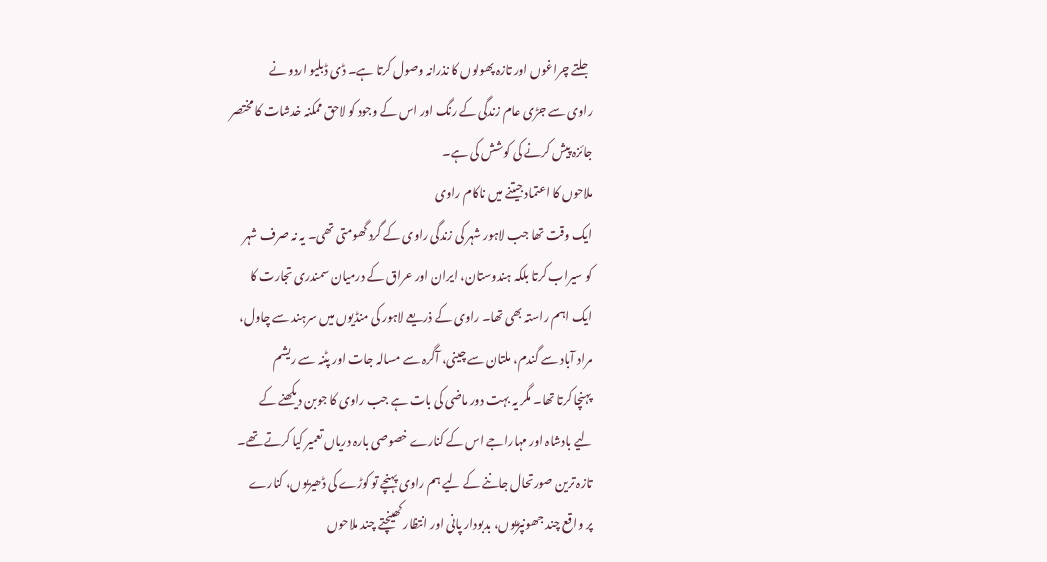جلتے چراغوں اور تازہ پھولوں کا نذرانہ وصول کرتا ہے۔ ڈی ڈبلیو اردو نے
راوی سے جڑی عام زندگی کے رنگ اور اس کے وجود کو لاحق ممکنہ خدشات کا مختصر
جائزہ پیش کرنے کی کوشش کی ہے۔
ملاحوں کا اعتماد جیتنے میں ناکام راوی
ایک وقت تھا جب لاہور شہر کی زندگی راوی کے گرد گھومتی تھی۔ یہ نہ صرف شہر
کو سیراب کرتا بلکہ ہندوستان، ایران اور عراق کے درمیان سمندری تجارت کا
ایک اہم راستہ بھی تھا۔ راوی کے ذریعے لاہور کی منڈیوں میں سرہند سے چاول،
مراد آباد سے گندم، ملتان سے چینی، آگرہ سے مسالہ جات اور پٹنہ سے ریشم
پہنچا کرتا تھا۔ مگر یہ بہت دور ماضی کی بات ہے جب راوی کا جوبن دیکھنے کے
لیے بادشاہ اور مہاراجے اس کے کنارے خصوصی بارہ دریاں تعمیر کیا کرتے تھے۔
تازہ ترین صورتحال جاننے کے لیے ہم راوی پہنچے تو کوڑے کی ڈھیریوں، کنارے
پر واقع چند جھونپڑیوں، بدبودار پانی اور انتظار کھینچتے چند ملاحوں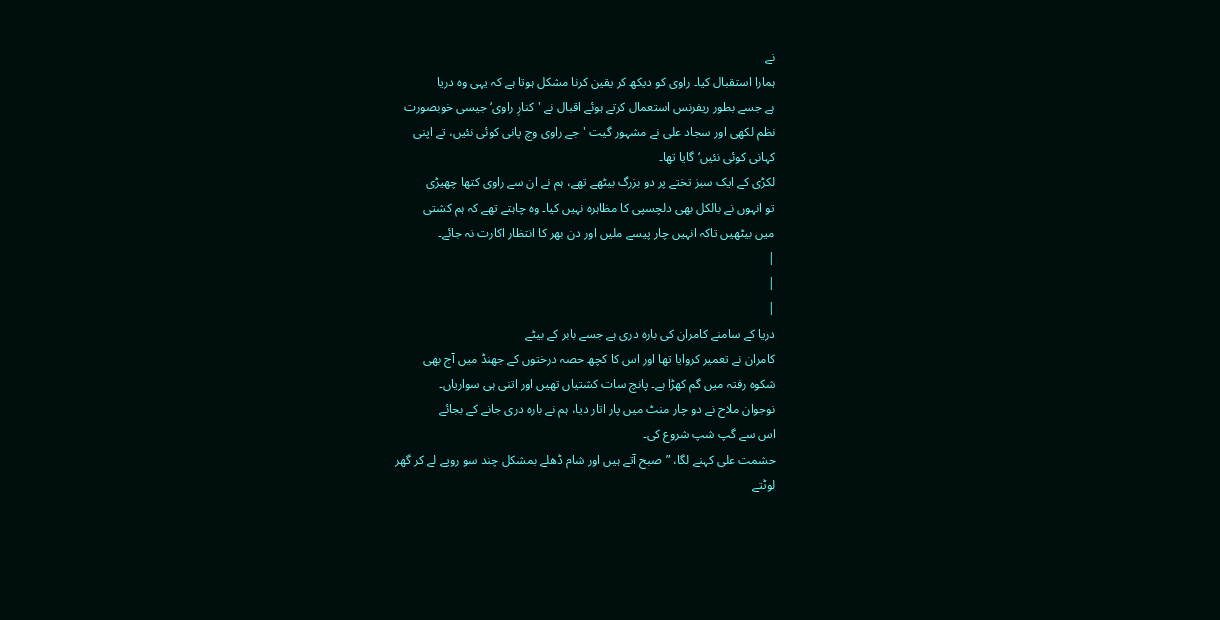نے
ہمارا استقبال کیا۔ راوی کو دیکھ کر یقین کرنا مشکل ہوتا ہے کہ یہی وہ دریا
ہے جسے بطور ریفرنس استعمال کرتے ہوئے اقبال نے 'کنارِ راوی‘ جیسی خوبصورت
نظم لکھی اور سجاد علی نے مشہور گیت 'جے راوی وچ پانی کوئی نئیں، تے اپنی
کہانی کوئی نئیں‘ گایا تھا۔
لکڑی کے ایک سبز تختے پر دو بزرگ بیٹھے تھے، ہم نے ان سے راوی کتھا چھیڑی
تو انہوں نے بالکل بھی دلچسپی کا مظاہرہ نہیں کیا۔ وہ چاہتے تھے کہ ہم کشتی
میں بیٹھیں تاکہ انہیں چار پیسے ملیں اور دن بھر کا انتظار اکارت نہ جائے۔
|
|
|
دریا کے سامنے کامران کی بارہ دری ہے جسے بابر کے بیٹے
کامران نے تعمیر کروایا تھا اور اس کا کچھ حصہ درختوں کے جھنڈ میں آج بھی
شکوہ رفتہ میں گم کھڑا ہے۔ پانچ سات کشتیاں تھیں اور اتنی ہی سواریاں۔
نوجوان ملاح نے دو چار منٹ میں پار اتار دیا، ہم نے بارہ دری جانے کے بجائے
اس سے گپ شپ شروع کی۔
حشمت علی کہنے لگا، ”صبح آتے ہیں اور شام ڈھلے بمشکل چند سو روپے لے کر گھر
لوٹتے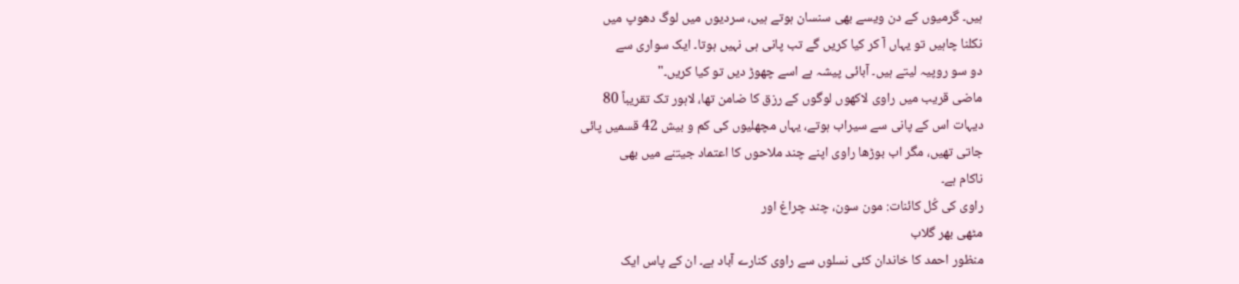ہیں۔ گرمیوں کے دن ویسے بھی سنسان ہوتے ہیں، سردیوں میں لوگ دھوپ میں
نکلنا چاہیں تو یہاں آ کر کیا کریں گے تب پانی ہی نہیں ہوتا۔ ایک سواری سے
دو سو روپیہ لیتے ہیں۔ آبائی پیشہ ہے اسے چھوڑ دیں تو کیا کریں۔"
ماضی قریب میں راوی لاکھوں لوگوں کے رزق کا ضامن تھا، لاہور تک تقریباً 80
دیہات اس کے پانی سے سیراب ہوتے، یہاں مچھلیوں کی کم و بیش 42 قسمیں پائی
جاتی تھیں، مگر اب بوڑھا راوی اپنے چند ملاحوں کا اعتماد جیتنے میں بھی
ناکام ہے۔
راوی کی کُل کائنات: مون سون، چند چراغ اور
مٹھی بھر گلاب
منظور احمد کا خاندان کئی نسلوں سے راوی کنارے آباد ہے۔ ان کے پاس ایک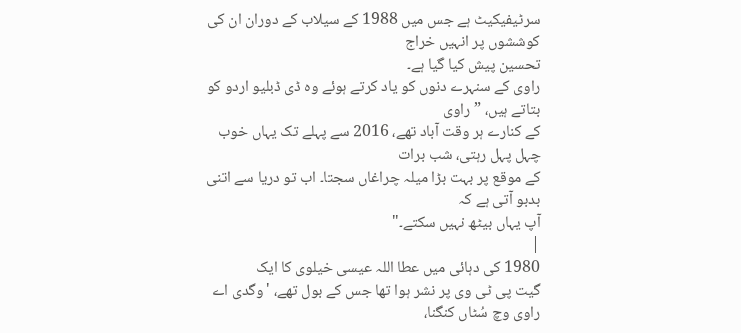سرٹیفیکیٹ ہے جس میں 1988 کے سیلاب کے دوران ان کی کوششوں پر انہیں خراج
تحسین پیش کیا گیا ہے۔
راوی کے سنہرے دنوں کو یاد کرتے ہوئے وہ ڈی ڈبلیو اردو کو بتاتے ہیں، ”راوی
کے کنارے ہر وقت آباد تھے، 2016 سے پہلے تک یہاں خوب چہل پہل رہتی، شب برات
کے موقع پر بہت بڑا میلہ چراغاں سجتا۔ اب تو دریا سے اتنی بدبو آتی ہے کہ
آپ یہاں بیٹھ نہیں سکتے۔"
|
1980 کی دہائی میں عطا اللہ عیسی خیلوی کا ایک
گیت پی ٹی وی پر نشر ہوا تھا جس کے بول تھے، 'وگدی اے راوی وچ سُٹاں کنگنا،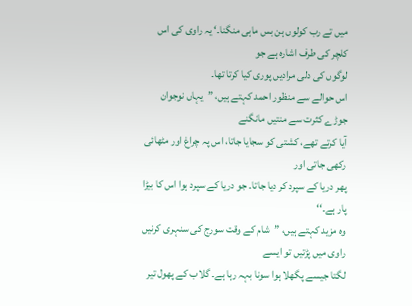میں تے رب کولوں ہن بس ماہی منگنا۔‘ یہ راوی کی اس کلچر کی طرف اشارہ ہے جو
لوگوں کی دلی مرادیں پوری کیا کرتا تھا۔
اس حوالے سے منظور احمد کہتے ہیں، ”یہاں نوجوان جوڑے کثرت سے منتیں مانگنے
آیا کرتے تھے، کشتی کو سجایا جاتا، اس پہ چراغ اور مٹھائی رکھی جاتی اور
پھر دریا کے سپرد کر دیا جاتا۔ جو دریا کے سپرد ہوا اس کا بیڑا پار ہے۔‘‘
وہ مزید کہتے ہیں، ”شام کے وقت سورج کی سنہری کرنیں راوی میں پڑتیں تو ایسے
لگتا جیسے پگھلا ہوا سونا بہہ رہا ہے۔ گلاب کے پھول تیر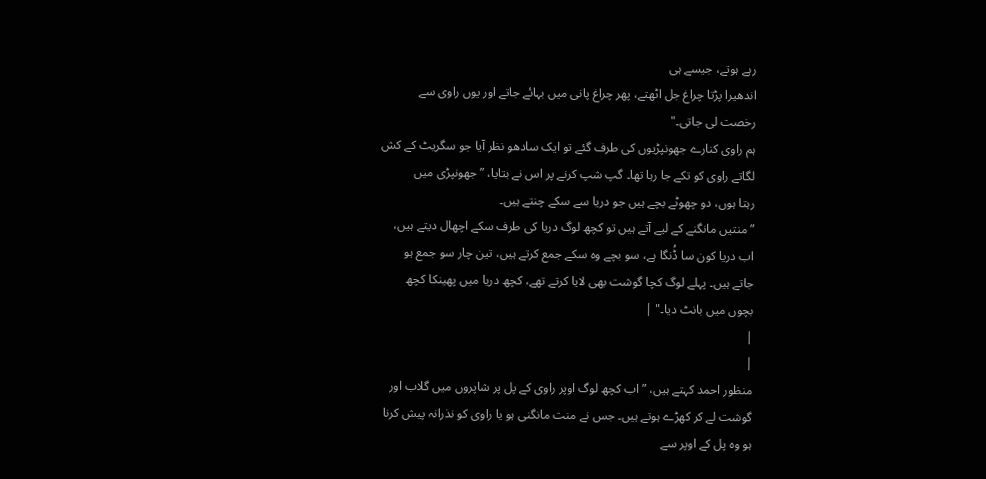رہے ہوتے، جیسے ہی
اندھیرا پڑتا چراغ جل اٹھتے، پھر چراغ پانی میں بہائے جاتے اور یوں راوی سے
رخصت لی جاتی۔"
ہم راوی کنارے جھونپڑیوں کی طرف گئے تو ایک سادھو نظر آیا جو سگریٹ کے کش
لگاتے راوی کو تکے جا رہا تھا۔ گپ شپ کرنے پر اس نے بتایا، ”جھونپڑی میں
رہتا ہوں، دو چھوٹے بچے ہیں جو دریا سے سکے چنتے ہیں۔
”منتیں مانگنے کے لیے آتے ہیں تو کچھ لوگ دریا کی طرف سکے اچھال دیتے ہیں،
اب دریا کون سا ڈُنگا ہے، سو بچے وہ سکے جمع کرتے ہیں، تین چار سو جمع ہو
جاتے ہیں۔ پہلے لوگ کچا گوشت بھی لایا کرتے تھے، کچھ دریا میں پھینکا کچھ
بچوں میں بانٹ دیا۔" |
|
|
منظور احمد کہتے ہیں، ”اب کچھ لوگ اوپر راوی کے پل پر شاپروں میں گلاب اور
گوشت لے کر کھڑے ہوتے ہیں۔ جس نے منت مانگنی ہو یا راوی کو نذرانہ پیش کرنا
ہو وہ پل کے اوپر سے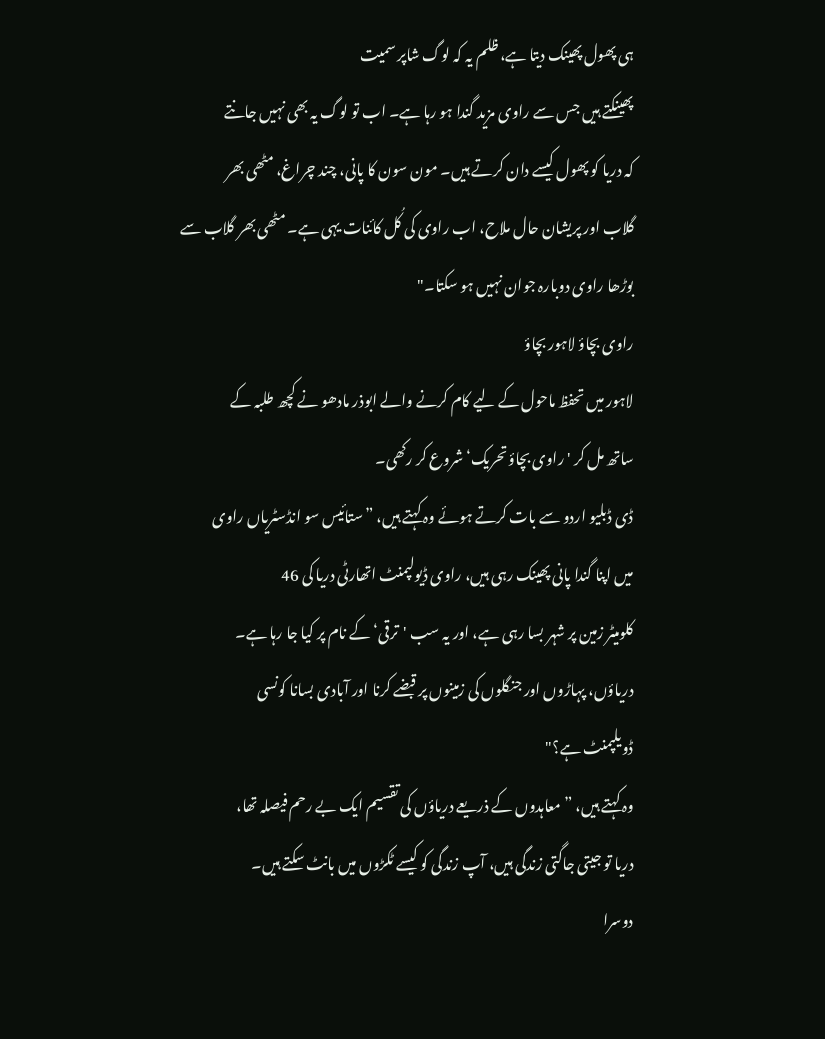ہی پھول پھینک دیتا ہے، ظلم یہ کہ لوگ شاپر سمیت
پھینکتے ہیں جس سے راوی مزید گندا ہو رہا ہے۔ اب تو لوگ یہ بھی نہیں جانتے
کہ دریا کو پھول کیسے دان کرتے ہیں۔ مون سون کا پانی، چند چراغ، مٹھی بھر
گلاب اور پریشان حال ملاح، اب راوی کی کُل کائنات یہی ہے۔ مٹھی بھر گلاب سے
بوڑھا راوی دوبارہ جوان نہیں ہو سکتا۔"
راوی بچاؤ لاہور بچاؤ
لاہور میں تحفظ ماحول کے لیے کام کرنے والے ابوذر مادھو نے کچھ طلبہ کے
ساتھ مل کر 'راوی بچاؤ تحریک‘ شروع کر رکھی۔
ڈی ڈبلیو اردو سے بات کرتے ہوئے وہ کہتے ہیں، ”ستائیس سو انڈسٹریاں راوی
میں اپنا گندا پانی پھینک رہی ہیں، راوی ڈیولپمنٹ اتھارٹی دریا کی 46
کلومیٹر زمین پر شہر بسا رہی ہے، اور یہ سب 'ترقی‘ کے نام پر کیا جا رہا ہے۔
دریاؤں، پہاڑوں اور جنگلوں کی زمینوں پر قبضے کرنا اور آبادی بسانا کونسی
ڈویلپمنٹ ہے؟"
وہ کہتے ہیں، ”معاہدوں کے ذریعے دریاؤں کی تقسیم ایک بے رحم فیصلہ تھا،
دریا تو جیتی جاگتی زندگی ہیں، آپ زندگی کو کیسے ٹکڑوں میں بانٹ سکتے ہیں۔
دوسرا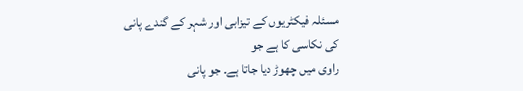مسئلہ فیکٹریوں کے تیزابی اور شہر کے گندے پانی کی نکاسی کا ہے جو
راوی میں چھوڑ دیا جاتا ہے۔ جو پانی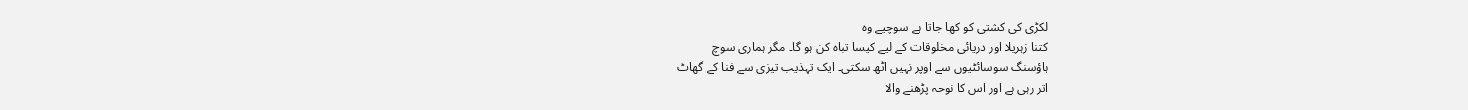لکڑی کی کشتی کو کھا جاتا ہے سوچیے وہ
کتنا زہریلا اور دریائی مخلوقات کے لیے کیسا تباہ کن ہو گا۔ مگر ہماری سوچ
ہاؤسنگ سوسائٹیوں سے اوپر نہیں اٹھ سکتی۔ ایک تہذیب تیزی سے فنا کے گھاٹ
اتر رہی ہے اور اس کا نوحہ پڑھنے والا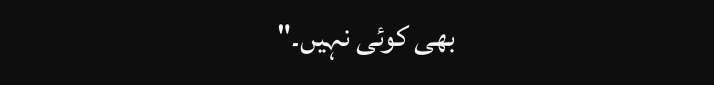بھی کوئی نہیں۔"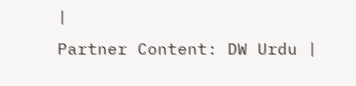|
Partner Content: DW Urdu |